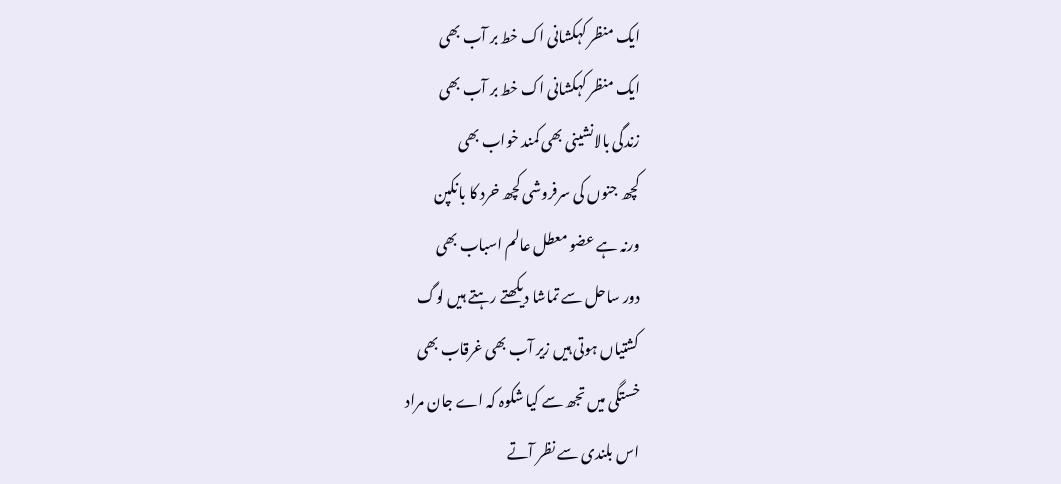ایک منظر کہکشانی اک خط بر آب بھی
ایک منظر کہکشانی اک خط بر آب بھی
زندگی بالانشینی بھی کمند خواب بھی
کچھ جنوں کی سرفروشی کچھ خرد کا بانکپن
ورنہ ہے عضو معطل عالم اسباب بھی
دور ساحل سے تماشا دیکھتے رہتے ہیں لوگ
کشتیاں ہوتی ہیں زیر آب بھی غرقاب بھی
خستگی میں تجھ سے کیا شکوہ کہ اے جان مراد
اس بلندی سے نظر آتے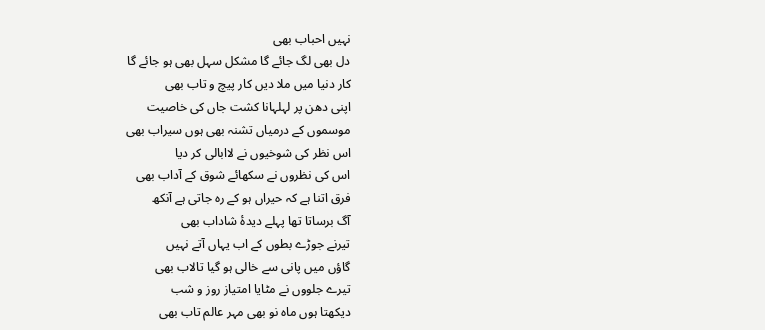نہیں احباب بھی
دل بھی لگ جائے گا مشکل سہل بھی ہو جائے گا
کار دنیا میں ملا دیں کار پیچ و تاب بھی
اپنی دھن پر لہلہانا کشت جاں کی خاصیت
موسموں کے درمیاں تشنہ بھی ہوں سیراب بھی
اس نظر کی شوخیوں نے لاابالی کر دیا
اس کی نظروں نے سکھائے شوق کے آداب بھی
فرق اتنا ہے کہ حیراں ہو کے رہ جاتی ہے آنکھ
آگ برساتا تھا پہلے دیدۂ شاداب بھی
تیرنے جوڑے بطوں کے اب یہاں آتے نہیں
گاؤں میں پانی سے خالی ہو گیا تالاب بھی
تیرے جلووں نے مٹایا امتیاز روز و شب
دیکھتا ہوں ماہ نو بھی مہر عالم تاب بھی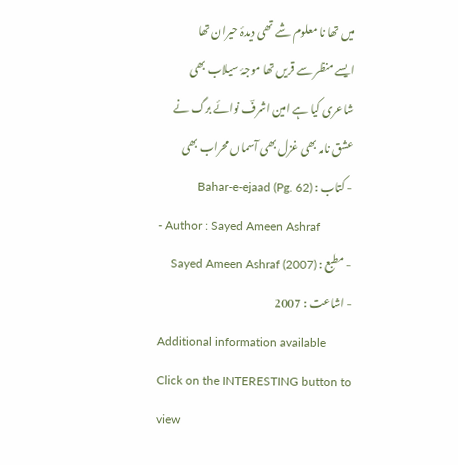میں تھا نا معلوم شے تھی دیدۂ حیران تھا
ایسے منظر سے قریں تھا موجۂ سیلاب بھی
شاعری کیا ہے امین اشرفؔ نوائے برگ نے
عشق نامہ بھی غزل بھی آسماں محراب بھی
- کتاب : Bahar-e-ejaad (Pg. 62)
- Author : Sayed Ameen Ashraf
- مطبع : Sayed Ameen Ashraf (2007)
- اشاعت : 2007
Additional information available
Click on the INTERESTING button to view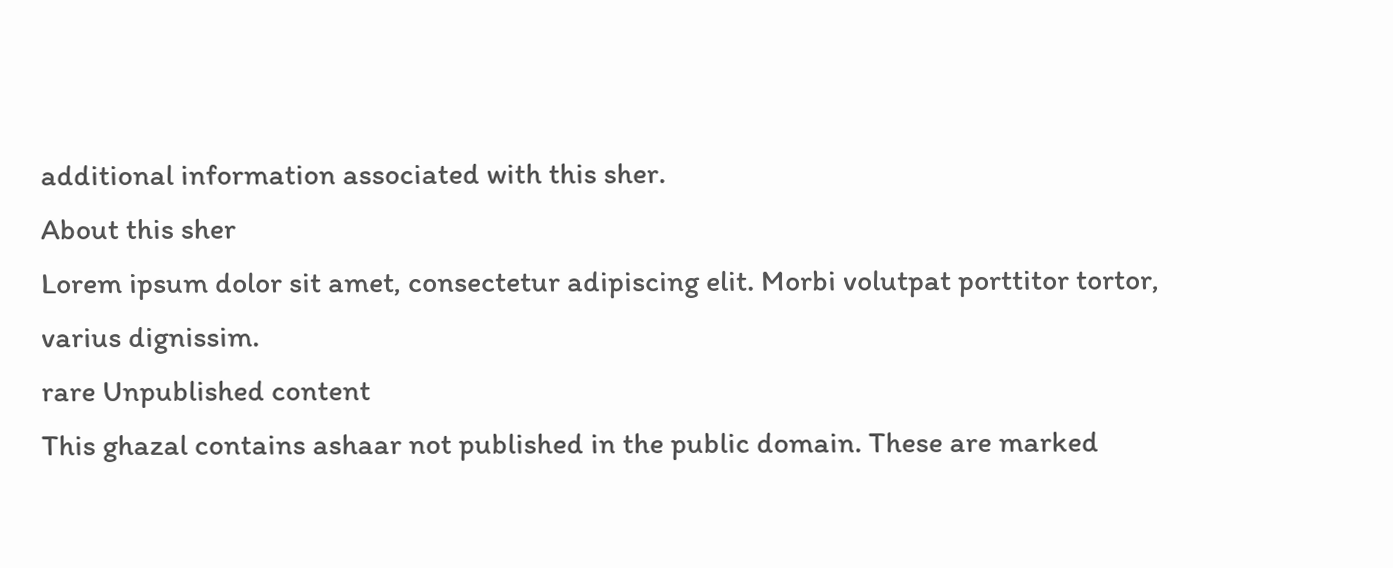additional information associated with this sher.
About this sher
Lorem ipsum dolor sit amet, consectetur adipiscing elit. Morbi volutpat porttitor tortor, varius dignissim.
rare Unpublished content
This ghazal contains ashaar not published in the public domain. These are marked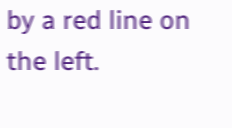by a red line on the left.